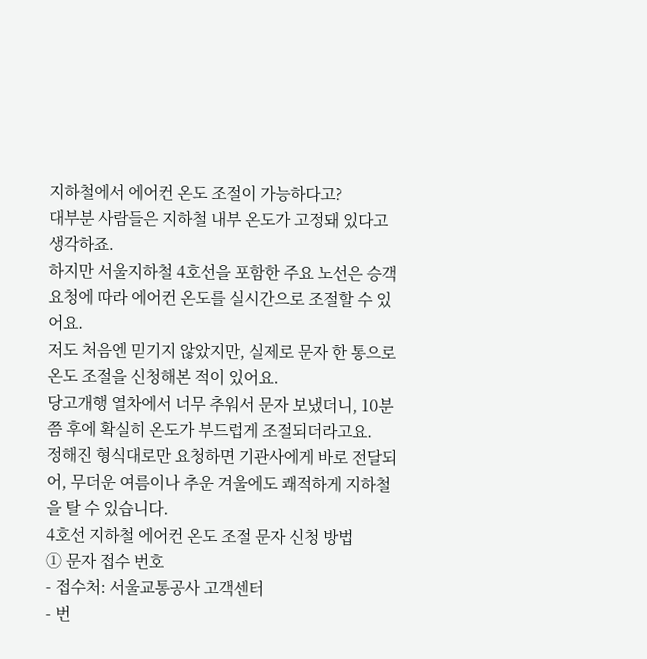지하철에서 에어컨 온도 조절이 가능하다고?
대부분 사람들은 지하철 내부 온도가 고정돼 있다고 생각하죠.
하지만 서울지하철 4호선을 포함한 주요 노선은 승객 요청에 따라 에어컨 온도를 실시간으로 조절할 수 있어요.
저도 처음엔 믿기지 않았지만, 실제로 문자 한 통으로 온도 조절을 신청해본 적이 있어요.
당고개행 열차에서 너무 추워서 문자 보냈더니, 10분쯤 후에 확실히 온도가 부드럽게 조절되더라고요.
정해진 형식대로만 요청하면 기관사에게 바로 전달되어, 무더운 여름이나 추운 겨울에도 쾌적하게 지하철을 탈 수 있습니다.
4호선 지하철 에어컨 온도 조절 문자 신청 방법
① 문자 접수 번호
- 접수처: 서울교통공사 고객센터
- 번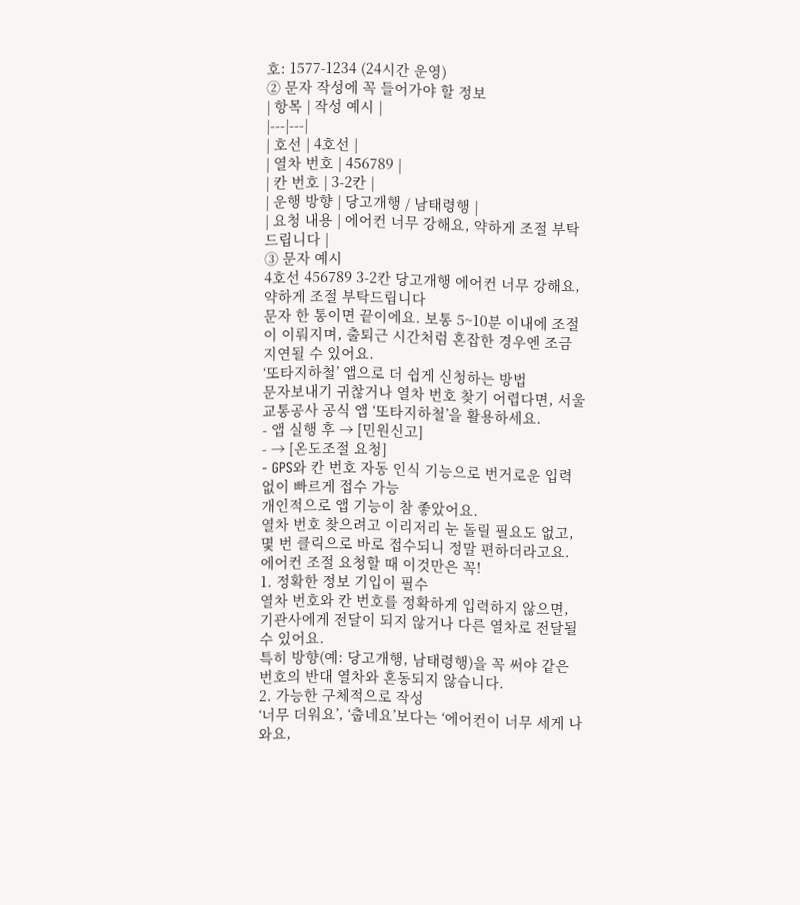호: 1577-1234 (24시간 운영)
② 문자 작성에 꼭 들어가야 할 정보
| 항목 | 작성 예시 |
|---|---|
| 호선 | 4호선 |
| 열차 번호 | 456789 |
| 칸 번호 | 3-2칸 |
| 운행 방향 | 당고개행 / 남태령행 |
| 요청 내용 | 에어컨 너무 강해요, 약하게 조절 부탁드립니다 |
③ 문자 예시
4호선 456789 3-2칸 당고개행 에어컨 너무 강해요, 약하게 조절 부탁드립니다
문자 한 통이면 끝이에요. 보통 5~10분 이내에 조절이 이뤄지며, 출퇴근 시간처럼 혼잡한 경우엔 조금 지연될 수 있어요.
‘또타지하철’ 앱으로 더 쉽게 신청하는 방법
문자보내기 귀찮거나 열차 번호 찾기 어렵다면, 서울교통공사 공식 앱 ‘또타지하철’을 활용하세요.
- 앱 실행 후 → [민원신고]
- → [온도조절 요청]
- GPS와 칸 번호 자동 인식 기능으로 번거로운 입력 없이 빠르게 접수 가능
개인적으로 앱 기능이 참 좋았어요.
열차 번호 찾으려고 이리저리 눈 돌릴 필요도 없고, 몇 번 클릭으로 바로 접수되니 정말 편하더라고요.
에어컨 조절 요청할 때 이것만은 꼭!
1. 정확한 정보 기입이 필수
열차 번호와 칸 번호를 정확하게 입력하지 않으면, 기관사에게 전달이 되지 않거나 다른 열차로 전달될 수 있어요.
특히 방향(예: 당고개행, 남태령행)을 꼭 써야 같은 번호의 반대 열차와 혼동되지 않습니다.
2. 가능한 구체적으로 작성
‘너무 더워요’, ‘춥네요’보다는 ‘에어컨이 너무 세게 나와요,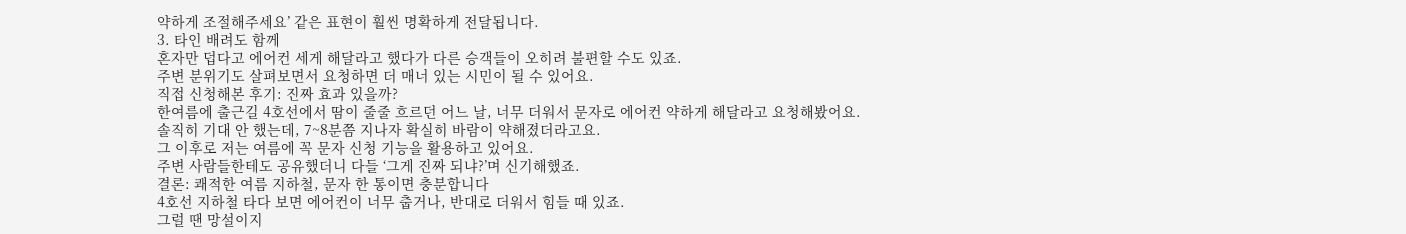약하게 조절해주세요’ 같은 표현이 훨씬 명확하게 전달됩니다.
3. 타인 배려도 함께
혼자만 덥다고 에어컨 세게 해달라고 했다가 다른 승객들이 오히려 불편할 수도 있죠.
주변 분위기도 살펴보면서 요청하면 더 매너 있는 시민이 될 수 있어요.
직접 신청해본 후기: 진짜 효과 있을까?
한여름에 출근길 4호선에서 땀이 줄줄 흐르던 어느 날, 너무 더워서 문자로 에어컨 약하게 해달라고 요청해봤어요.
솔직히 기대 안 했는데, 7~8분쯤 지나자 확실히 바람이 약해졌더라고요.
그 이후로 저는 여름에 꼭 문자 신청 기능을 활용하고 있어요.
주변 사람들한테도 공유했더니 다들 ‘그게 진짜 되냐?’며 신기해했죠.
결론: 쾌적한 여름 지하철, 문자 한 통이면 충분합니다
4호선 지하철 타다 보면 에어컨이 너무 춥거나, 반대로 더워서 힘들 때 있죠.
그럴 땐 망설이지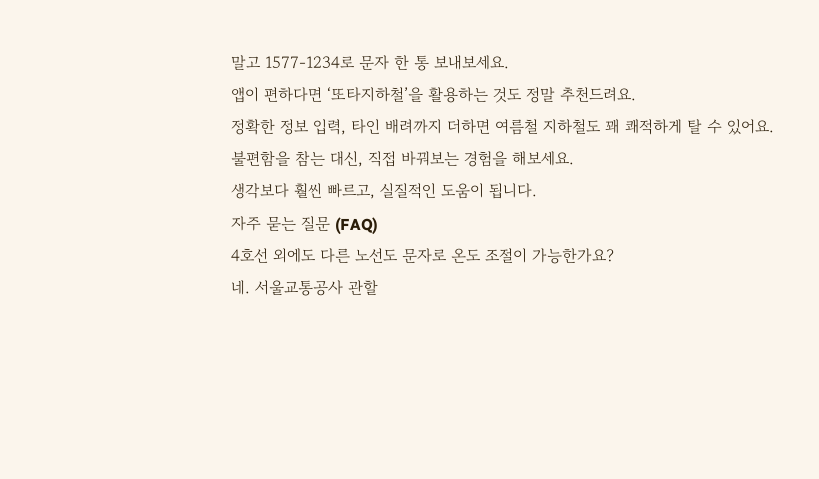말고 1577-1234로 문자 한 통 보내보세요.
앱이 편하다면 ‘또타지하철’을 활용하는 것도 정말 추천드려요.
정확한 정보 입력, 타인 배려까지 더하면 여름철 지하철도 꽤 쾌적하게 탈 수 있어요.
불편함을 참는 대신, 직접 바꿔보는 경험을 해보세요.
생각보다 훨씬 빠르고, 실질적인 도움이 됩니다.
자주 묻는 질문 (FAQ)
4호선 외에도 다른 노선도 문자로 온도 조절이 가능한가요?
네. 서울교통공사 관할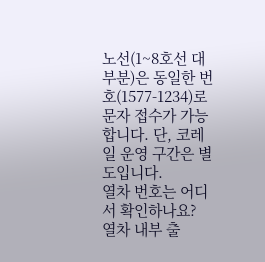노선(1~8호선 대부분)은 동일한 번호(1577-1234)로 문자 접수가 가능합니다. 단, 코레일 운영 구간은 별도입니다.
열차 번호는 어디서 확인하나요?
열차 내부 출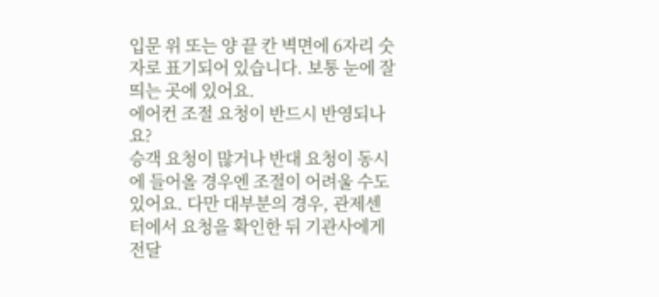입문 위 또는 양 끝 칸 벽면에 6자리 숫자로 표기되어 있습니다. 보통 눈에 잘 띄는 곳에 있어요.
에어컨 조절 요청이 반드시 반영되나요?
승객 요청이 많거나 반대 요청이 동시에 들어올 경우엔 조절이 어려울 수도 있어요. 다만 대부분의 경우, 관제센터에서 요청을 확인한 뒤 기관사에게 전달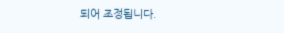되어 조정됩니다.